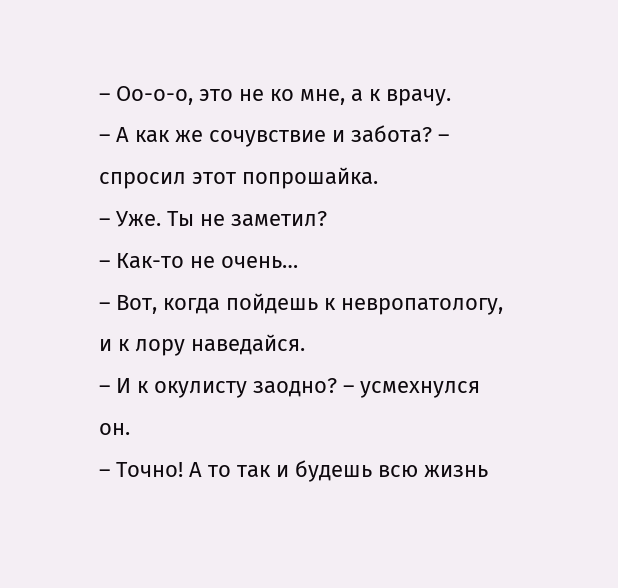– Оо-о-о, это не ко мне, а к врачу.
– А как же сочувствие и забота? – спросил этот попрошайка.
– Уже. Ты не заметил?
– Как-то не очень…
– Вот, когда пойдешь к невропатологу, и к лору наведайся.
– И к окулисту заодно? – усмехнулся он.
– Точно! А то так и будешь всю жизнь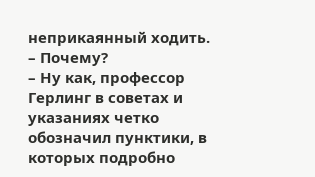неприкаянный ходить.
– Почему?
– Ну как, профессор Герлинг в советах и указаниях четко обозначил пунктики, в которых подробно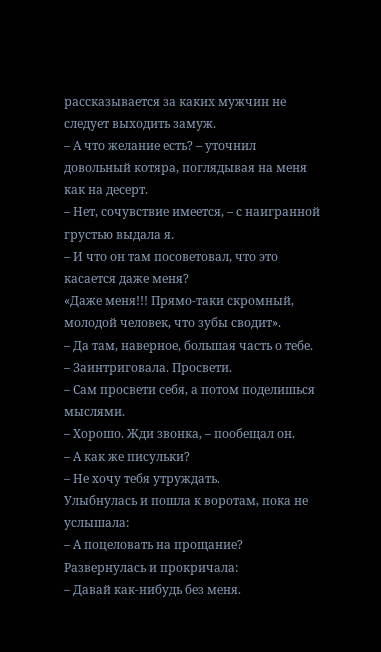рассказывается за каких мужчин не следует выходить замуж.
– А что желание есть? – уточнил довольный котяра, поглядывая на меня как на десерт.
– Нет, сочувствие имеется, – с наигранной грустью выдала я.
– И что он там посоветовал, что это касается даже меня?
«Даже меня!!! Прямо-таки скромный, молодой человек, что зубы сводит».
– Да там, наверное, большая часть о тебе.
– Заинтриговала. Просвети.
– Сам просвети себя, а потом поделишься мыслями.
– Хорошо. Жди звонка, – пообещал он.
– А как же писульки?
– Не хочу тебя утруждать.
Улыбнулась и пошла к воротам, пока не услышала:
– А поцеловать на прощание?
Развернулась и прокричала:
– Давай как-нибудь без меня.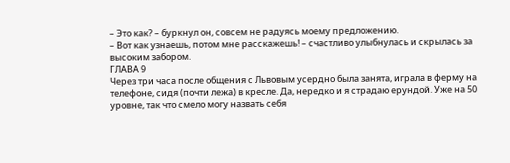– Это как? – буркнул он, совсем не радуясь моему предложению.
– Вот как узнаешь, потом мне расскажешь! – счастливо улыбнулась и скрылась за высоким забором.
ГЛАВА 9
Через три часа после общения с Львовым усердно была занята, играла в ферму на телефоне, сидя (почти лежа) в кресле. Да, нередко и я страдаю ерундой. Уже на 50 уровне, так что смело могу назвать себя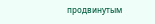продвинутым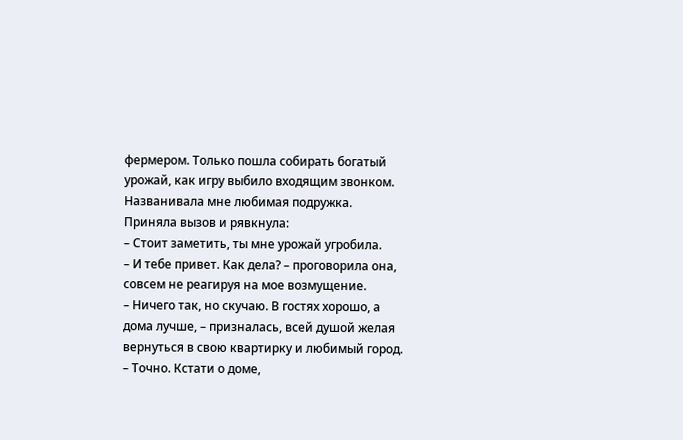фермером. Только пошла собирать богатый урожай, как игру выбило входящим звонком. Названивала мне любимая подружка.
Приняла вызов и рявкнула:
– Стоит заметить, ты мне урожай угробила.
– И тебе привет. Как дела? – проговорила она, совсем не реагируя на мое возмущение.
– Ничего так, но скучаю. В гостях хорошо, а дома лучше, – призналась, всей душой желая вернуться в свою квартирку и любимый город.
– Точно. Кстати о доме,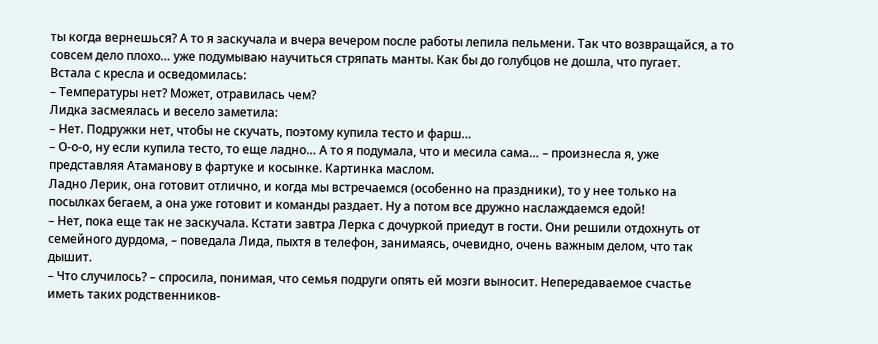ты когда вернешься? А то я заскучала и вчера вечером после работы лепила пельмени. Так что возвращайся, а то совсем дело плохо… уже подумываю научиться стряпать манты. Как бы до голубцов не дошла, что пугает.
Встала с кресла и осведомилась:
– Температуры нет? Может, отравилась чем?
Лидка засмеялась и весело заметила:
– Нет. Подружки нет, чтобы не скучать, поэтому купила тесто и фарш…
– О-о-о, ну если купила тесто, то еще ладно… А то я подумала, что и месила сама… – произнесла я, уже представляя Атаманову в фартуке и косынке. Картинка маслом.
Ладно Лерик, она готовит отлично, и когда мы встречаемся (особенно на праздники), то у нее только на посылках бегаем, а она уже готовит и команды раздает. Ну а потом все дружно наслаждаемся едой!
– Нет, пока еще так не заскучала. Кстати завтра Лерка с дочуркой приедут в гости. Они решили отдохнуть от семейного дурдома, – поведала Лида, пыхтя в телефон, занимаясь, очевидно, очень важным делом, что так дышит.
– Что случилось? – спросила, понимая, что семья подруги опять ей мозги выносит. Непередаваемое счастье иметь таких родственников-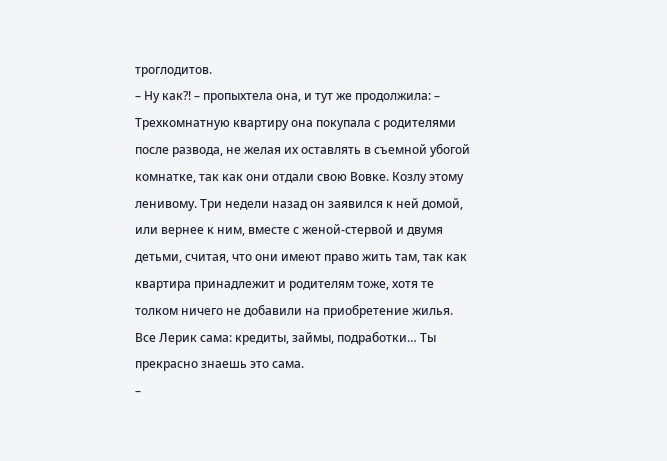троглодитов.
– Ну как?! – пропыхтела она, и тут же продолжила: – Трехкомнатную квартиру она покупала с родителями после развода, не желая их оставлять в съемной убогой комнатке, так как они отдали свою Вовке. Козлу этому ленивому. Три недели назад он заявился к ней домой, или вернее к ним, вместе с женой-стервой и двумя детьми, считая, что они имеют право жить там, так как квартира принадлежит и родителям тоже, хотя те толком ничего не добавили на приобретение жилья. Все Лерик сама: кредиты, займы, подработки… Ты прекрасно знаешь это сама.
–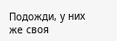Подожди, у них же своя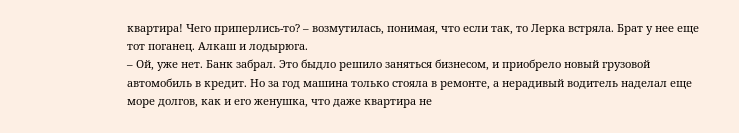квартира! Чего приперлись-то? – возмутилась, понимая, что если так, то Лерка встряла. Брат у нее еще тот поганец. Алкаш и лодырюга.
– Ой, уже нет. Банк забрал. Это быдло решило заняться бизнесом, и приобрело новый грузовой автомобиль в кредит. Но за год машина только стояла в ремонте, а нерадивый водитель наделал еще море долгов, как и его женушка, что даже квартира не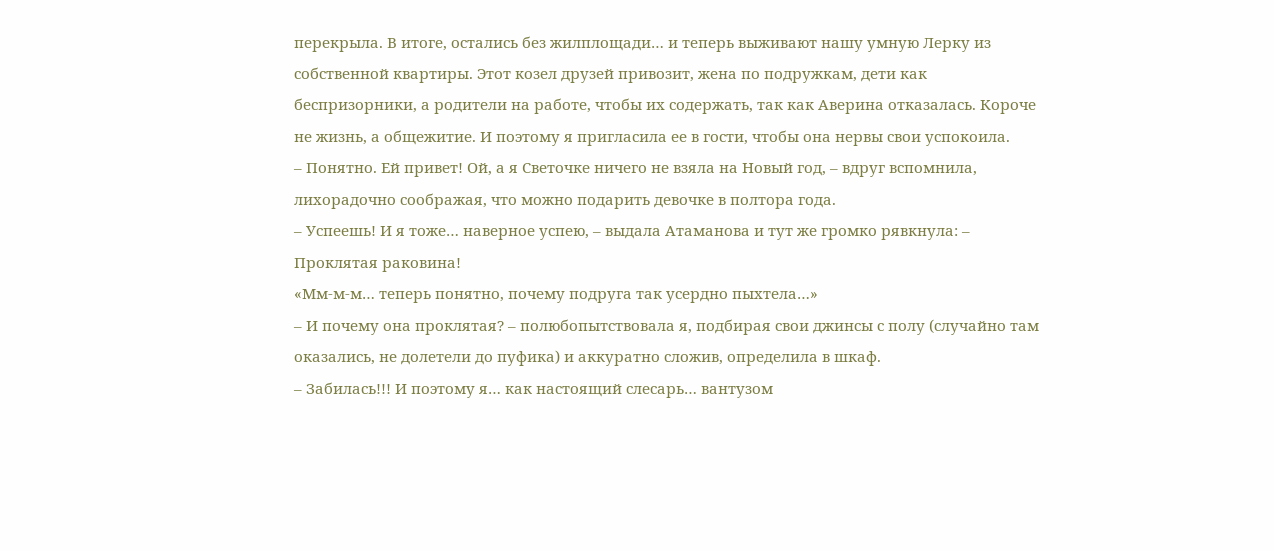перекрыла. В итоге, остались без жилплощади… и теперь выживают нашу умную Лерку из собственной квартиры. Этот козел друзей привозит, жена по подружкам, дети как беспризорники, а родители на работе, чтобы их содержать, так как Аверина отказалась. Короче не жизнь, а общежитие. И поэтому я пригласила ее в гости, чтобы она нервы свои успокоила.
– Понятно. Ей привет! Ой, а я Светочке ничего не взяла на Новый год, – вдруг вспомнила, лихорадочно соображая, что можно подарить девочке в полтора года.
– Успеешь! И я тоже… наверное успею, – выдала Атаманова и тут же громко рявкнула: – Проклятая раковина!
«Мм-м-м… теперь понятно, почему подруга так усердно пыхтела…»
– И почему она проклятая? – полюбопытствовала я, подбирая свои джинсы с полу (случайно там оказались, не долетели до пуфика) и аккуратно сложив, определила в шкаф.
– Забилась!!! И поэтому я… как настоящий слесарь… вантузом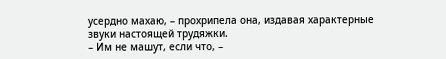усердно махаю, – прохрипела она, издавая характерные звуки настоящей трудяжки.
– Им не машут, если что, –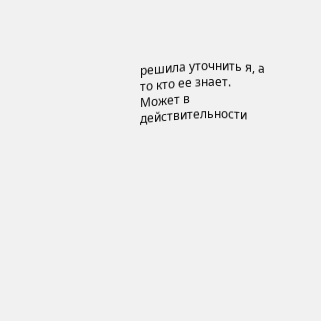решила уточнить я, а то кто ее знает. Может в действительности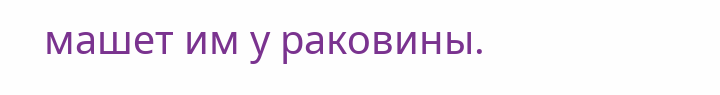машет им у раковины.